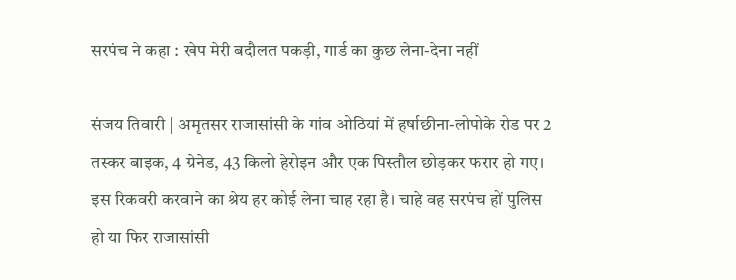सरपंच ने कहा : खेप मेरी बदौलत पकड़ी, गार्ड का कुछ लेना-देना नहीं

संजय तिवारी | अमृतसर राजासांसी के गांव ओठियां में हर्षाछीना-लोपोके रोड पर 2 तस्कर बाइक, 4 ग्रेनेड, 43 किलो हेरोइन और एक पिस्तौल छोड़कर फरार हो गए। इस रिकवरी करवाने का श्रेय हर कोई लेना चाह रहा है। चाहे वह सरपंच हों पुलिस हो या फिर राजासांसी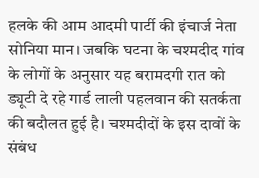हलके की आम आदमी पार्टी की इंचार्ज नेता सोनिया मान। जबकि घटना के चश्मदीद गांव के लोगों के अनुसार यह बरामदगी रात को ड्यूटी दे रहे गार्ड लाली पहलवान की सतर्कता की बदौलत हुई है। चश्मदीदों के इस दावों के संबंध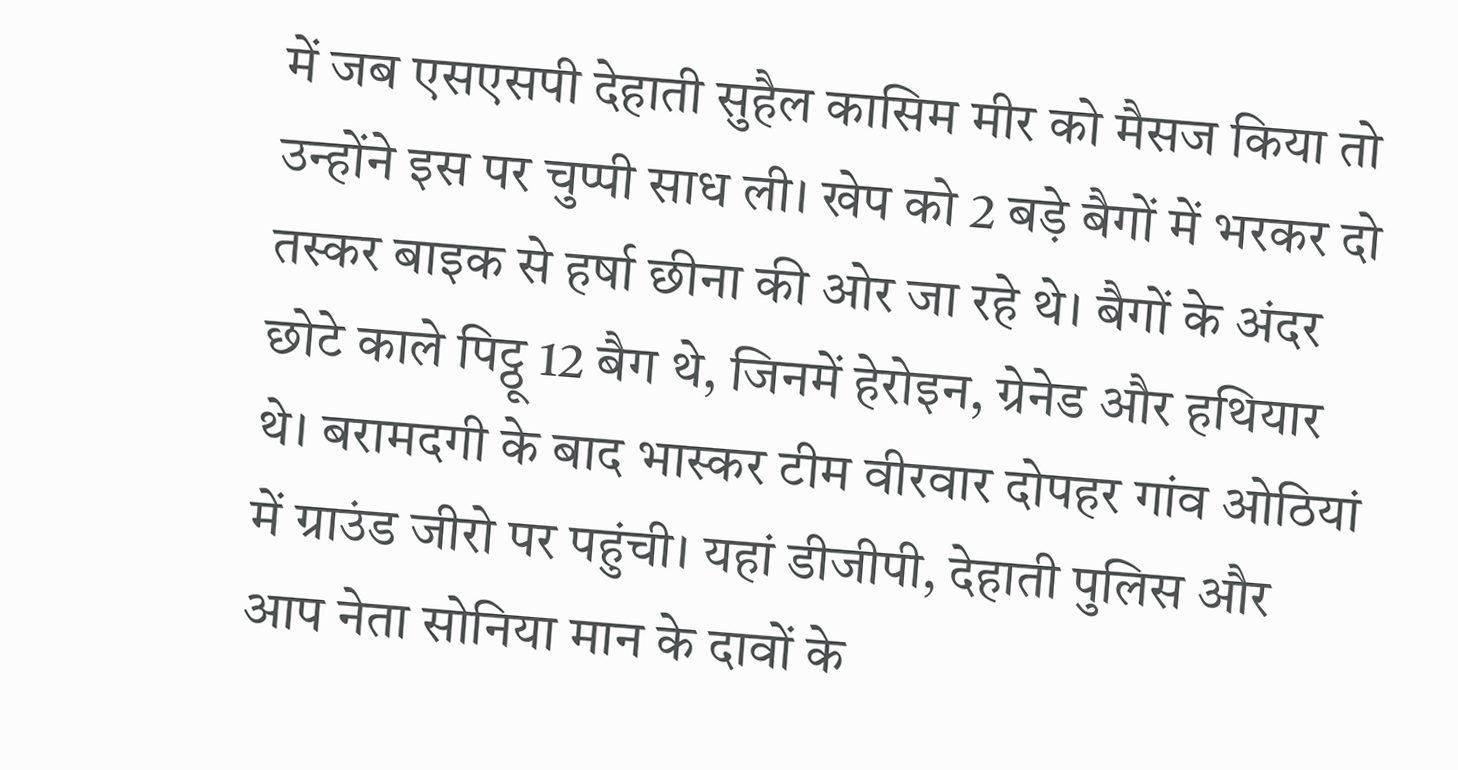में जब एसएसपी देहाती सुहैल कासिम मीर को मैसज किया तो उन्होंने इस पर चुप्पी साध ली। खेप को 2 बड़े बैगों में भरकर दो तस्कर बाइक से हर्षा छीना की ओर जा रहे थे। बैगों के अंदर छोटे काले पिट्ठू 12 बैग थे, जिनमें हेरोइन, ग्रेनेड और हथियार थे। बरामदगी के बाद भास्कर टीम वीरवार दोपहर गांव ओठियां में ग्राउंड जीरो पर पहुंची। यहां डीजीपी, देहाती पुलिस और आप नेता सोनिया मान के दावों के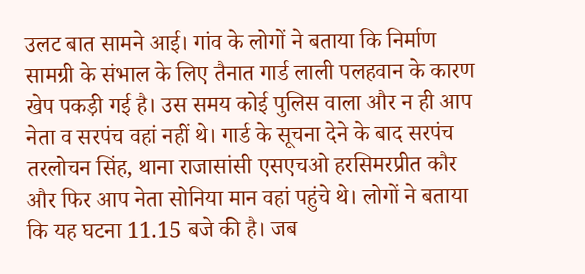उलट बात सामने आई। गांव के लोगों ने बताया कि निर्माण सामग्री के संभाल के लिए तैनात गार्ड लाली पलहवान के कारण खेप पकड़ी गई है। उस समय कोई पुलिस वाला और न ही आप नेता व सरपंच वहां नहीं थे। गार्ड के सूचना देने के बाद सरपंच तरलोचन सिंह, थाना राजासांसी एसएचओ हरसिमरप्रीत कौर और फिर आप नेता सोनिया मान वहां पहुंचे थे। लोगों ने बताया कि यह घटना 11.15 बजे की है। जब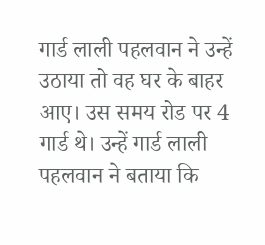गार्ड लाली पहलवान ने उन्हें उठाया तो वह घर के बाहर आए। उस समय रोड पर 4 गार्ड थे। उन्हें गार्ड लाली पहलवान ने बताया कि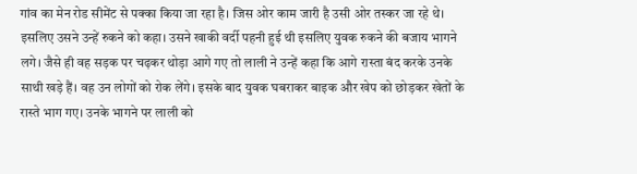गांव का मेन रोड सीमेंट से पक्का किया जा रहा है। जिस ओर काम जारी है उसी ओर तस्कर जा रहे थे। इसलिए उसने उन्हें रुकने को कहा। उसने खाकी वर्दी पहनी हुई थी इसलिए युवक रुकने की बजाय भागने लगे। जैसे ही वह सड़क पर चढ़कर थोड़ा आगे गए तो लाली ने उन्हें कहा कि आगे रास्ता बंद करके उनके साथी खड़े हैं। वह उन लोगों को रोक लेंगे। इसके बाद युवक घबराकर बाइक और खेप को छोड़कर खेतों के रास्ते भाग गए। उनके भागने पर लाली को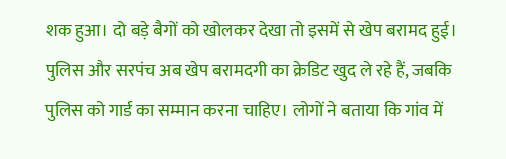शक हुआ। दो बड़े बैगों को खोलकर देखा तो इसमें से खेप बरामद हुई। पुलिस और सरपंच अब खेप बरामदगी का क्रेडिट खुद ले रहे हैं, जबकि पुलिस को गार्ड का सम्मान करना चाहिए। लोगों ने बताया कि गांव में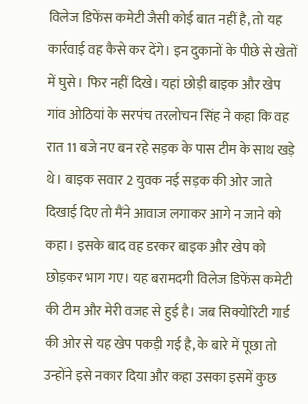विलेज डिफेंस कमेटी जैसी कोई बात नहीं है, तो यह कार्रवाई वह कैसे कर देंगे। इन दुकानों के पीछे से खेतों में घुसे। फिर नहीं दिखे। यहां छोड़ी बाइक और खेप गांव ओठियां के सरपंच तरलोचन सिंह ने कहा कि वह रात 11 बजे नए बन रहे सड़क के पास टीम के साथ खड़े थे। बाइक सवार 2 युवक नई सड़क की ओर जाते दिखाई दिए तो मैंने आवाज लगाकर आगे न जाने को कहा। इसके बाद वह डरकर बाइक और खेप को छोड़कर भाग गए। यह बरामदगी विलेज डिफेंस कमेटी की टीम और मेरी वजह से हुई है। जब सिक्योरिटी गार्ड की ओर से यह खेप पकड़ी गई है, के बारे में पूछा तो उन्होंने इसे नकार दिया और कहा उसका इसमें कुछ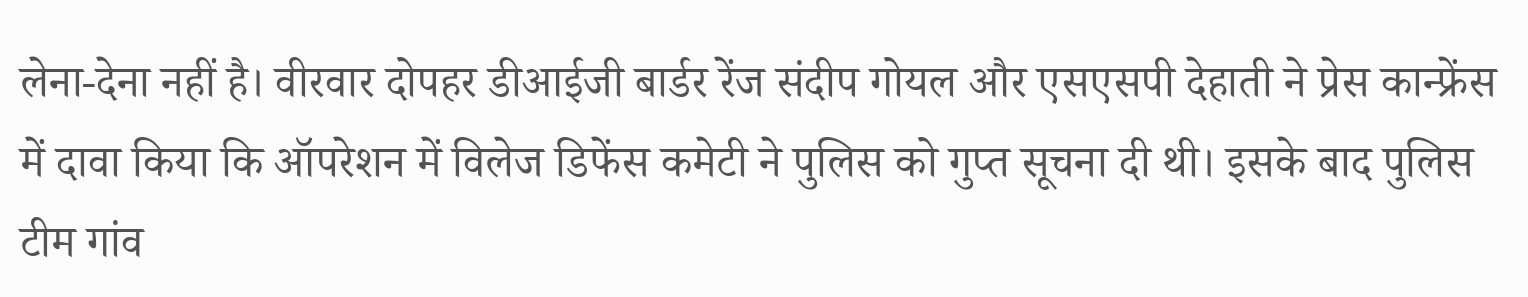लेना-देना नहीं है। वीरवार दोपहर डीआईजी बार्डर रेंज संदीप गोयल और एसएसपी देहाती ने प्रेस कान्फ्रेंस में दावा किया कि ऑपरेशन में विलेज डिफेंस कमेटी ने पुलिस को गुप्त सूचना दी थी। इसके बाद पुलिस टीम गांव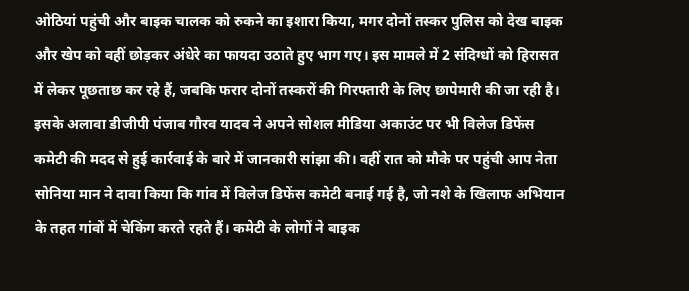ओठियां पहुंची और बाइक चालक को रुकने का इशारा किया, मगर दोनों तस्कर पुलिस को देख बाइक और खेप को वहीं छोड़कर अंधेरे का फायदा उठाते हुए भाग गए। इस मामले में 2 संदिग्धों को हिरासत में लेकर पूछताछ कर रहे हैं, जबकि फरार दोनों तस्करों की गिरफ्तारी के लिए छापेमारी की जा रही है। इसके अलावा डीजीपी पंजाब गौरव यादव ने अपने सोशल मीडिया अकाउंट पर भी विलेज डिफेंस कमेटी की मदद से हुई कार्रवाई के बारे में जानकारी सांझा की। वहीं रात को मौके पर पहुंची आप नेता सोनिया मान ने दावा किया कि गांव में विलेज डिफेंस कमेटी बनाई गई है, जो नशे के खिलाफ अभियान के तहत गांवों में चेकिंग करते रहते हैं। कमेटी के लोगों ने बाइक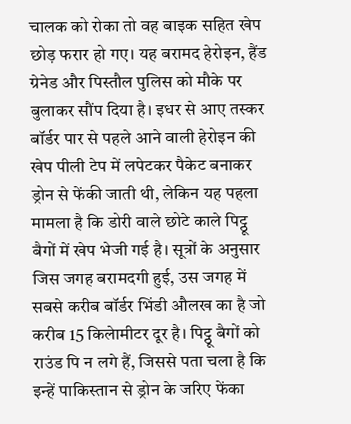चालक को रोका तो वह बाइक सहित खेप छोड़ फरार हो गए। यह बरामद हेरोइन, हैंड ग्रेनेड और पिस्तौल पुलिस को मौके पर बुलाकर सौंप दिया है। इधर से आए तस्कर बॉर्डर पार से पहले आने वाली हेरोइन की खेप पीली टेप में लपेटकर पैकेट बनाकर ड्रोन से फेंकी जाती थी, लेकिन यह पहला मामला है कि डोरी वाले छोटे काले पिट्ठू बैगों में खेप भेजी गई है। सूत्रों के अनुसार जिस जगह बरामदगी हुई, उस जगह में सबसे करीब बॉर्डर भिंडी औलख का है जो करीब 15 किलेामीटर दूर है। पिट्ठू बैगों को राउंड पि न लगे हैं, जिससे पता चला है कि इन्हें पाकिस्तान से ड्रोन के जरिए फेंका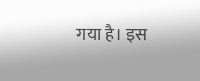गया है। इस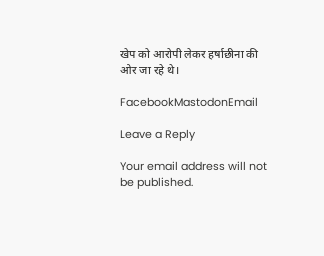खेप को आरोपी लेकर हर्षाछीना की ओर जा रहे थे।

FacebookMastodonEmail

Leave a Reply

Your email address will not be published.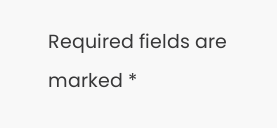Required fields are marked *